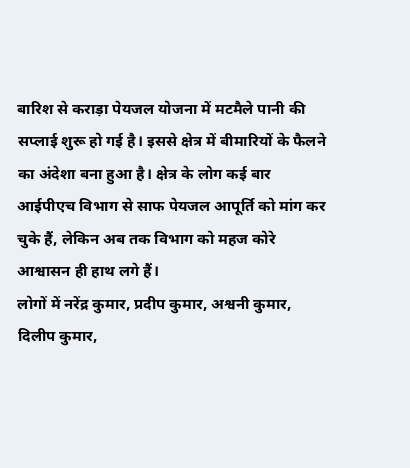बारिश से कराड़ा पेयजल योजना में मटमैले पानी की सप्लाई शुरू हो गई है। इससे क्षेत्र में बीमारियों के फैलने का अंदेशा बना हुआ है। क्षेत्र के लोग कई बार आईपीएच विभाग से साफ पेयजल आपूर्ति को मांग कर चुके हैं, लेकिन अब तक विभाग को महज कोरे आश्वासन ही हाथ लगे हैं।
लोगों में नरेंद्र कुमार, प्रदीप कुमार, अश्वनी कुमार, दिलीप कुमार,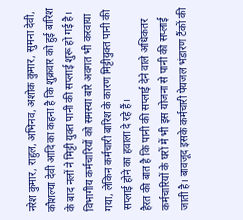नरेश कुमार, राहुल, अभिनव, अशोक कुमार, सुमना देवी, कौशल्या देवी आदि का कहना है कि शुक्रवार को हुई बारिश के बाद नलों ने मिट्टी युक्त पानी की सप्लाई शुरू हो गई है। विभागीय कर्मचारियों को समस्या बारे अवगत भी करवाया गया, लेकिन कर्मचारी बारिश के कारण मिट्टीयुक्त पानी की सप्लाई होने का हवाला दे रहे हैं।
हैरत की बात है कि पानी की सप्लाई देने वाले अधिकतर कर्मचारियों के घरों में भी इस योजना से पानी की सप्लाई जाती है। बावजूद इसके कर्मचारी पेयजल भंडारण टैंकों की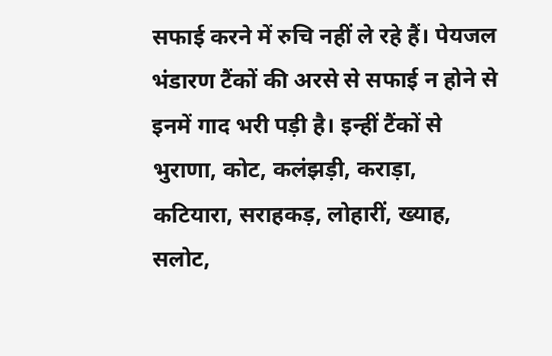सफाई करने में रुचि नहीं ले रहे हैं। पेयजल भंडारण टैंकों की अरसे से सफाई न होने से इनमें गाद भरी पड़ी है। इन्हीं टैंकों से भुराणा, कोट, कलंझड़ी, कराड़ा, कटियारा, सराहकड़, लोहारीं, ख्याह, सलोट,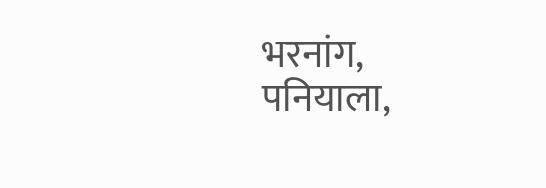भरनांग, पनियाला,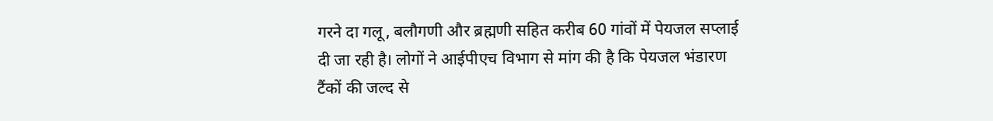गरने दा गलू, बलौगणी और ब्रह्मणी सहित करीब 60 गांवों में पेयजल सप्लाई दी जा रही है। लोगों ने आईपीएच विभाग से मांग की है कि पेयजल भंडारण टैंकों की जल्द से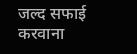जल्द सफाई करवाना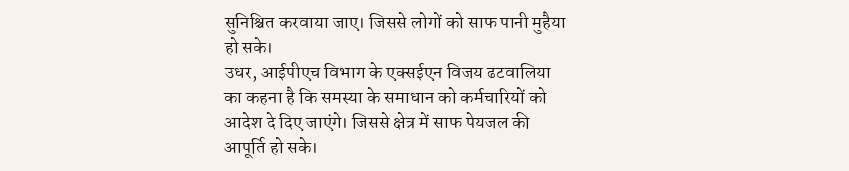सुनिश्चित करवाया जाए। जिससे लोगों को साफ पानी मुहैया हो सके।
उधर, आईपीएच विभाग के एक्सईएन विजय ढटवालिया का कहना है कि समस्या के समाधान को कर्मचारियों को आदेश दे दिए जाएंगे। जिससे क्षेत्र में साफ पेयजल की आपूर्ति हो सके।